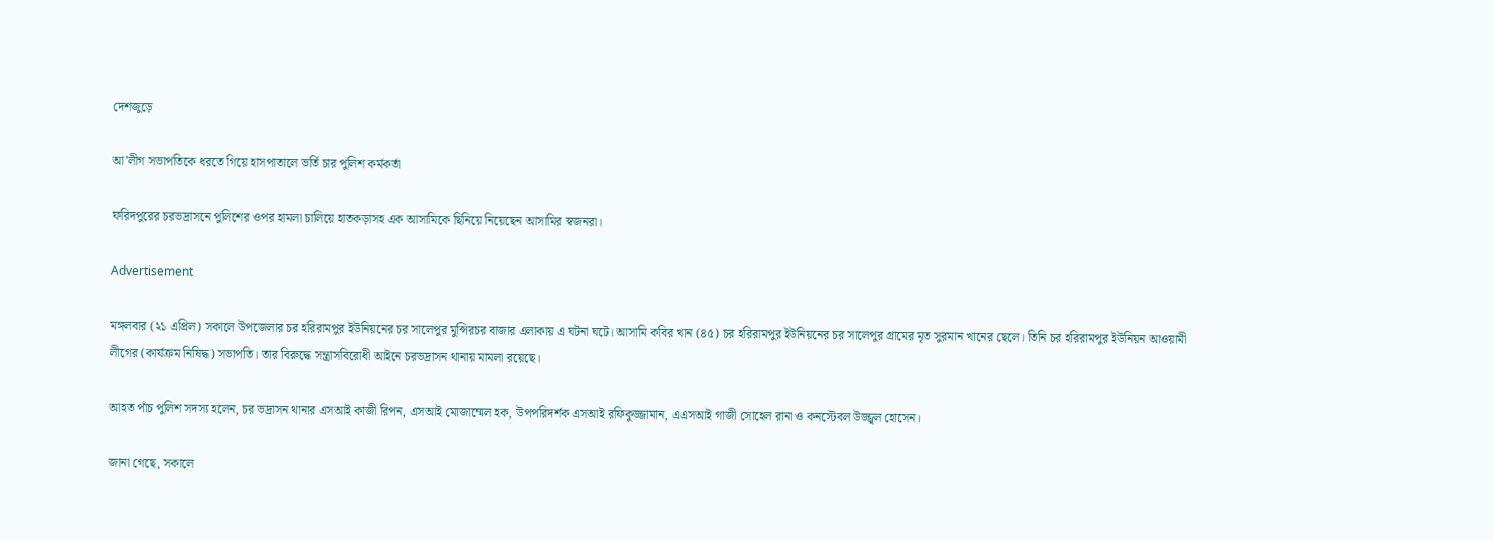দেশজুড়ে

আ’লীগ সভাপতিকে ধরতে গিয়ে হাসপাতালে ভর্তি চার পুলিশ কর্মকর্তা

ফরিদপুরের চরভদ্রাসনে পুলিশের ওপর হামলা চালিয়ে হাতকড়াসহ এক আসামিকে ছিনিয়ে নিয়েছেন আসামির স্বজনরা।

Advertisement

মঙ্গলবার (২১ এপ্রিল) সকালে উপজেলার চর হরিরামপুর ইউনিয়নের চর সালেপুর মুন্সিরচর বাজার এলাকায় এ ঘটনা ঘটে। আসামি কবির খান (৪৫) চর হরিরামপুর ইউনিয়নের চর সালেপুর গ্রামের মৃত সুরমান খানের ছেলে। তিনি চর হরিরামপুর ইউনিয়ন আওয়ামী লীগের (কার্যক্রম নিষিদ্ধ) সভাপতি। তার বিরুদ্ধে সন্ত্রাসবিরোধী আইনে চরভদ্রাসন থানায় মামলা রয়েছে।

আহত পাঁচ পুলিশ সদস্য হলেন, চর ভদ্রাসন থানার এসআই কাজী রিপন, এসআই মোজাম্মেল হক, উপপরিদর্শক এসআই রফিকুজ্জামান, এএসআই গাজী সোহেল রানা ও কনস্টেবল উজ্জ্বল হোসেন।

জানা গেছে, সকালে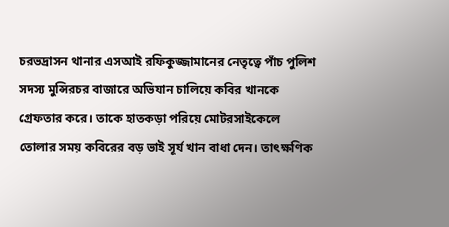চরভদ্রাসন থানার এসআই রফিকুজ্জামানের নেতৃত্বে পাঁচ পুলিশ সদস্য মুন্সিরচর বাজারে অভিযান চালিয়ে কবির খানকে গ্রেফতার করে। তাকে হাতকড়া পরিয়ে মোটরসাইকেলে তোলার সময় কবিরের বড় ভাই সূর্য খান বাধা দেন। তাৎক্ষণিক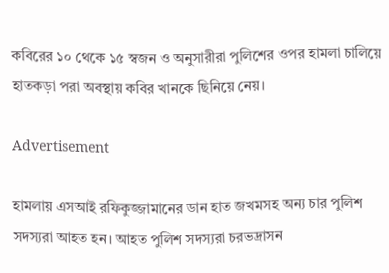কবিরের ১০ থেকে ১৫ স্বজন ও অনুসারীরা পুলিশের ওপর হামলা চালিয়ে হাতকড়া পরা অবস্থায় কবির খানকে ছিনিয়ে নেয়।

Advertisement

হামলায় এসআই রফিকুজ্জামানের ডান হাত জখমসহ অন্য চার পুলিশ সদস্যরা আহত হন। আহত পুলিশ সদস্যরা চরভদ্রাসন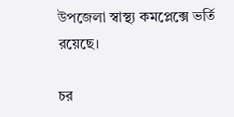উপজেলা স্বাস্থ্য কমপ্লেক্সে ভর্তি রয়েছে।

চর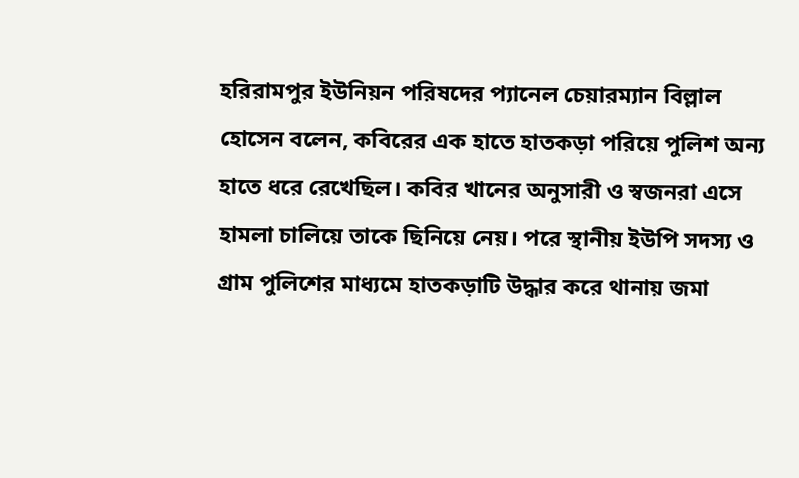হরিরামপুর ইউনিয়ন পরিষদের প্যানেল চেয়ারম্যান বিল্লাল হোসেন বলেন, কবিরের এক হাতে হাতকড়া পরিয়ে পুলিশ অন্য হাতে ধরে রেখেছিল। কবির খানের অনুসারী ও স্বজনরা এসে হামলা চালিয়ে তাকে ছিনিয়ে নেয়। পরে স্থানীয় ইউপি সদস্য ও গ্রাম পুলিশের মাধ্যমে হাতকড়াটি উদ্ধার করে থানায় জমা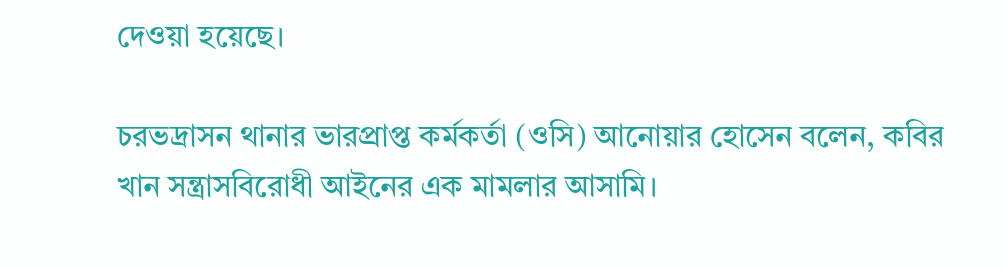দেওয়া হয়েছে।

চরভদ্রাসন থানার ভারপ্রাপ্ত কর্মকর্তা (ওসি) আনোয়ার হোসেন বলেন, কবির খান সন্ত্রাসবিরোধী আইনের এক মামলার আসামি।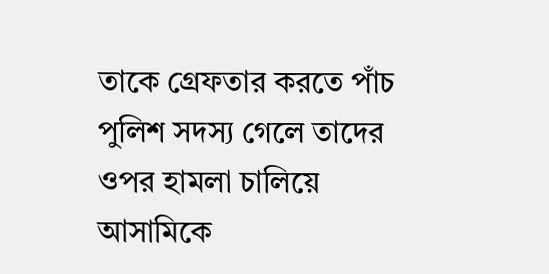তাকে গ্রেফতার করতে পাঁচ পুলিশ সদস্য গেলে তাদের ওপর হামলা চালিয়ে আসামিকে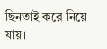ছিনতাই করে নিয়ে যায়।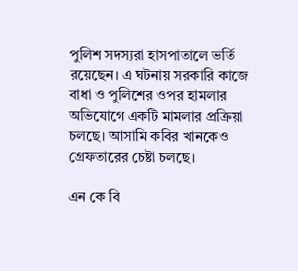পুলিশ সদস্যরা হাসপাতালে ভর্তি রয়েছেন। এ ঘটনায় সরকারি কাজে বাধা ও পুলিশের ওপর হামলার অভিযোগে একটি মামলার প্রক্রিয়া চলছে। আসামি কবির খানকেও গ্রেফতারের চেষ্টা চলছে।

এন কে বি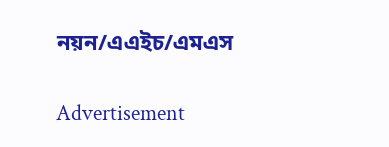নয়ন/এএইচ/এমএস

Advertisement